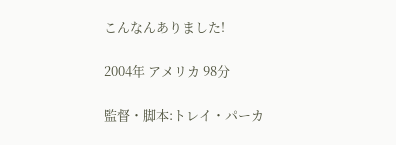こんなんありました!

2004年 アメリカ 98分

監督・脚本:トレイ・パーカ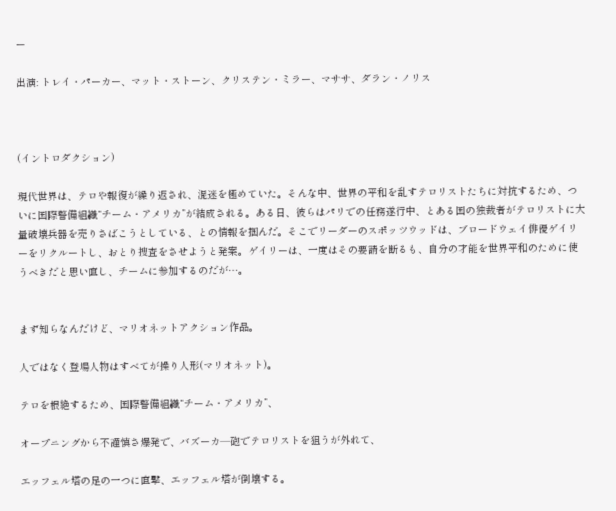ー

出演: トレイ・パーカー、マット・ストーン、クリステン・ミラー、マササ、ダラン・ノリス



(イントロダクション)

現代世界は、テロや報復が繰り返され、混迷を極めていた。そんな中、世界の平和を乱すテロリストたちに対抗するため、ついに国際警備組織“チーム・アメリカ”が結成される。ある日、彼らはパリでの任務遂行中、とある国の独裁者がテロリストに大量破壊兵器を売りさばこうとしている、との情報を掴んだ。そこでリーダーのスポッツウッドは、ブロードウェイ俳優ゲイリーをリクルートし、おとり捜査をさせようと発案。ゲイリーは、一度はその要請を断るも、自分の才能を世界平和のために使うべきだと思い直し、チームに参加するのだが…。


まず知らなんだけど、マリオネットアクション作品。

人ではなく登場人物はすべてが操り人形(マリオネット)。

テロを根絶するため、国際警備組織“チーム・アメリカ”、

オープニングから不謹慎さ爆発で、バズーカ―砲でテロリストを狙うが外れて、

エッフェル塔の足の一つに直撃、エッフェル塔が倒壊する。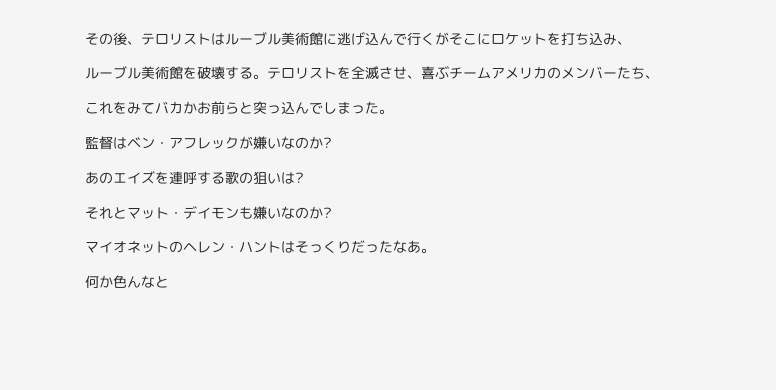その後、テロリストはルーブル美術館に逃げ込んで行くがそこにロケットを打ち込み、

ルーブル美術館を破壊する。テロリストを全滅させ、喜ぶチームアメリカのメンバーたち、

これをみてバカかお前らと突っ込んでしまった。

監督はベン・アフレックが嫌いなのか?

あのエイズを連呼する歌の狙いは?

それとマット・デイモンも嫌いなのか?

マイオネットのヘレン・ハントはそっくりだったなあ。

何か色んなと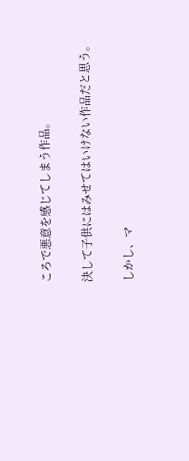ころで悪意を感じてしまう作品。

決して子供にはみせてはいけない作品だと思う。

しかし、マ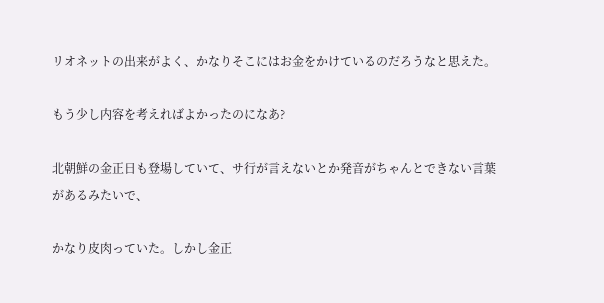リオネットの出来がよく、かなりそこにはお金をかけているのだろうなと思えた。

もう少し内容を考えればよかったのになあ?

北朝鮮の金正日も登場していて、サ行が言えないとか発音がちゃんとできない言葉があるみたいで、

かなり皮肉っていた。しかし金正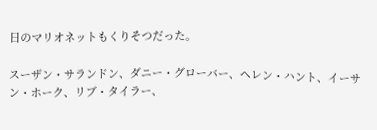日のマリオネットもくりそつだった。

スーザン・サランドン、ダニー・グローバー、ヘレン・ハント、イーサン・ホーク、リブ・タイラー、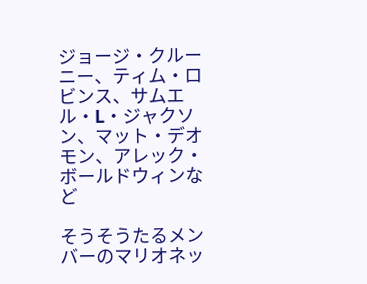ジョージ・クルーニー、ティム・ロビンス、サムエル・L・ジャクソン、マット・デオモン、アレック・ボールドウィンなど

そうそうたるメンバーのマリオネッ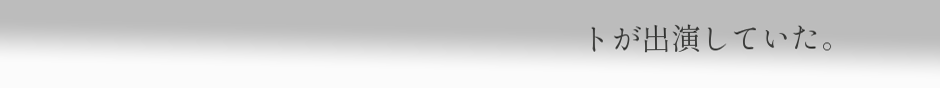トが出演していた。